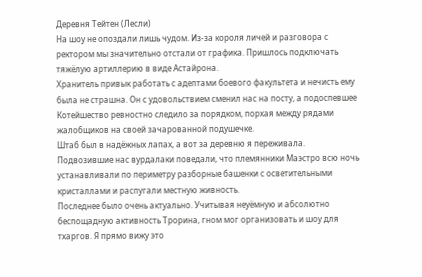Деревня Тейтен (Лесли)
На шоу не опоздали лишь чудом. Из-за короля личей и разговора с ректором мы значительно отстали от графика. Пришлось подключать тяжёлую артиллерию в виде Астайрона.
Хранитель привык работать с адептами боевого факультета и нечисть ему была не страшна. Он с удовольствием сменил нас на посту, а подоспевшее Котейшество ревностно следило за порядком, порхая между рядами жалобщиков на своей зачарованной подушечке.
Штаб был в надёжных лапах, а вот за деревню я переживала. Подвозившие нас вурдалаки поведали, что племянники Маэстро всю ночь устанавливали по периметру разборные башенки с осветительными кристаллами и распугали местную живность.
Последнее было очень актуально. Учитывая неуёмную и абсолютно беспощадную активность Трорина, гном мог организовать и шоу для тхаргов. Я прямо вижу это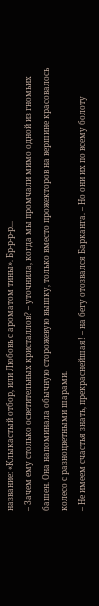название: «Клыкастый отбор, или Любовь с ароматом тины». Бр-р-р-р...
– Зачем ему столько осветительных кристаллов? – уточнила, когда мы промчали мимо одной из гномьих башен. Она напоминала обычную сторожевую вышку, только вместо прожекторов на вершине красовалось колесо с разноцветными шарами.
– Не имеем счастья знать, прекраснейшая! – на бегу отозвался Барканга. – Но они их по всему болоту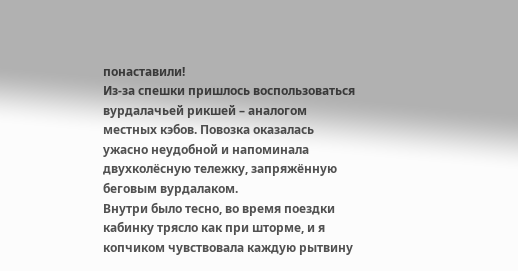понаставили!
Из-за спешки пришлось воспользоваться вурдалачьей рикшей – аналогом местных кэбов. Повозка оказалась ужасно неудобной и напоминала двухколёсную тележку, запряжённую беговым вурдалаком.
Внутри было тесно, во время поездки кабинку трясло как при шторме, и я копчиком чувствовала каждую рытвину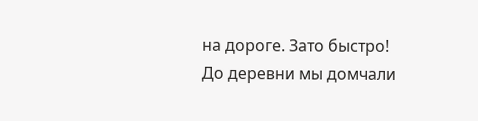на дороге. Зато быстро!
До деревни мы домчали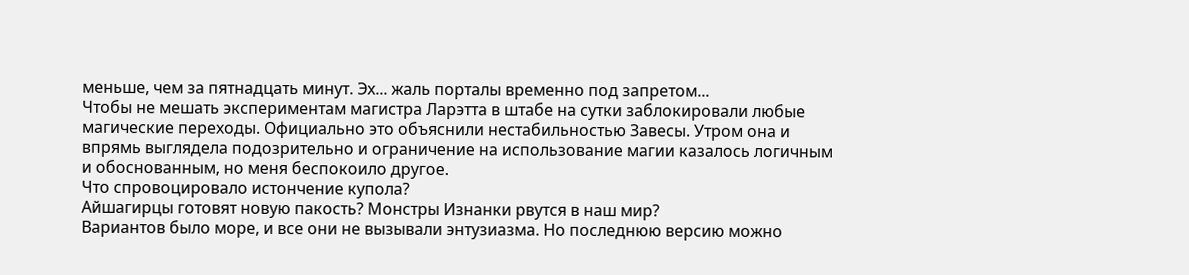меньше, чем за пятнадцать минут. Эх... жаль порталы временно под запретом...
Чтобы не мешать экспериментам магистра Ларэтта в штабе на сутки заблокировали любые магические переходы. Официально это объяснили нестабильностью Завесы. Утром она и впрямь выглядела подозрительно и ограничение на использование магии казалось логичным и обоснованным, но меня беспокоило другое.
Что спровоцировало истончение купола?
Айшагирцы готовят новую пакость? Монстры Изнанки рвутся в наш мир?
Вариантов было море, и все они не вызывали энтузиазма. Но последнюю версию можно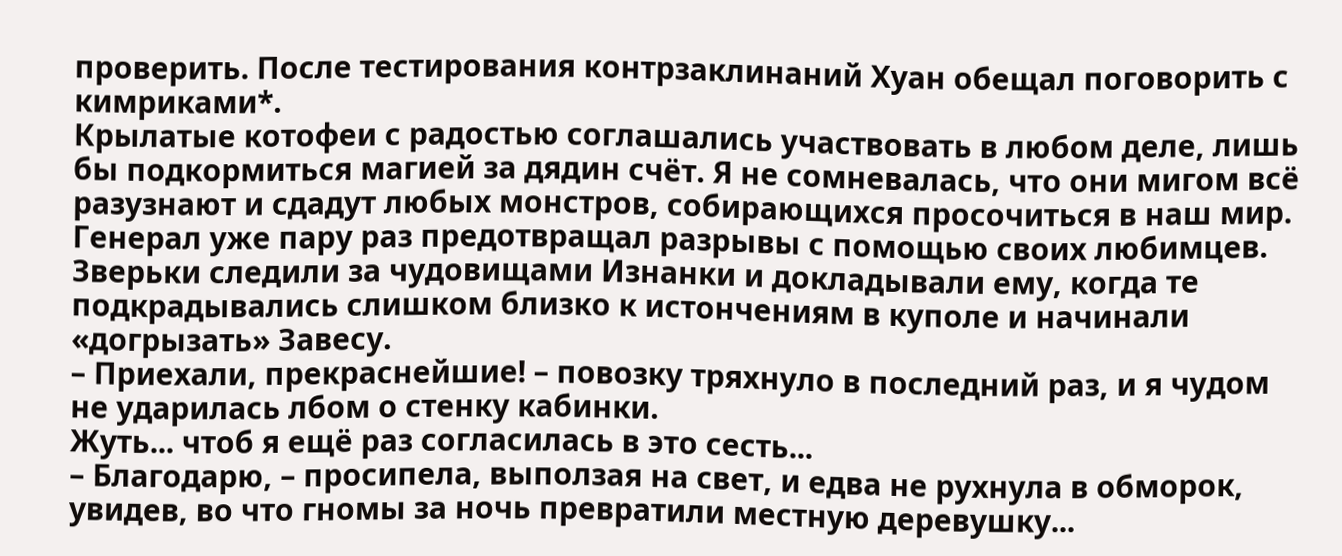проверить. После тестирования контрзаклинаний Хуан обещал поговорить с кимриками*.
Крылатые котофеи с радостью соглашались участвовать в любом деле, лишь бы подкормиться магией за дядин счёт. Я не сомневалась, что они мигом всё разузнают и сдадут любых монстров, собирающихся просочиться в наш мир. Генерал уже пару раз предотвращал разрывы с помощью своих любимцев.
Зверьки следили за чудовищами Изнанки и докладывали ему, когда те подкрадывались слишком близко к истончениям в куполе и начинали «догрызать» Завесу.
– Приехали, прекраснейшие! – повозку тряхнуло в последний раз, и я чудом не ударилась лбом о стенку кабинки.
Жуть... чтоб я ещё раз согласилась в это сесть...
– Благодарю, – просипела, выползая на свет, и едва не рухнула в обморок, увидев, во что гномы за ночь превратили местную деревушку...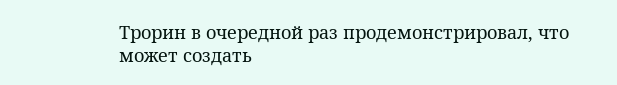Трорин в очередной раз продемонстрировал, что может создать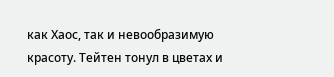как Хаос, так и невообразимую красоту. Тейтен тонул в цветах и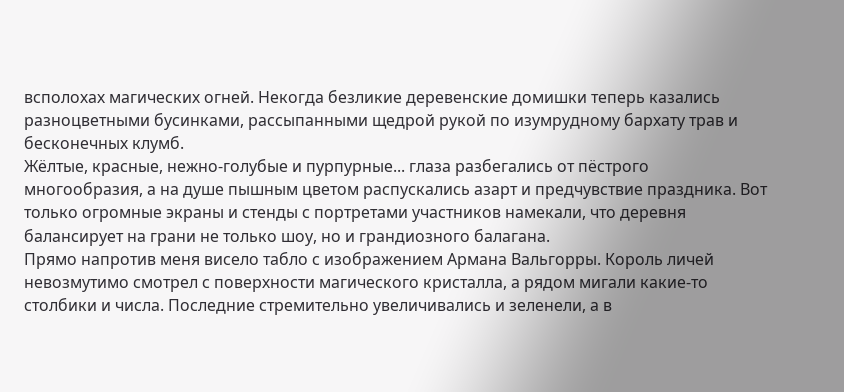всполохах магических огней. Некогда безликие деревенские домишки теперь казались разноцветными бусинками, рассыпанными щедрой рукой по изумрудному бархату трав и бесконечных клумб.
Жёлтые, красные, нежно-голубые и пурпурные... глаза разбегались от пёстрого многообразия, а на душе пышным цветом распускались азарт и предчувствие праздника. Вот только огромные экраны и стенды с портретами участников намекали, что деревня балансирует на грани не только шоу, но и грандиозного балагана.
Прямо напротив меня висело табло с изображением Армана Вальгорры. Король личей невозмутимо смотрел с поверхности магического кристалла, а рядом мигали какие-то столбики и числа. Последние стремительно увеличивались и зеленели, а в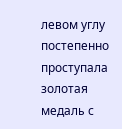левом углу постепенно проступала золотая медаль с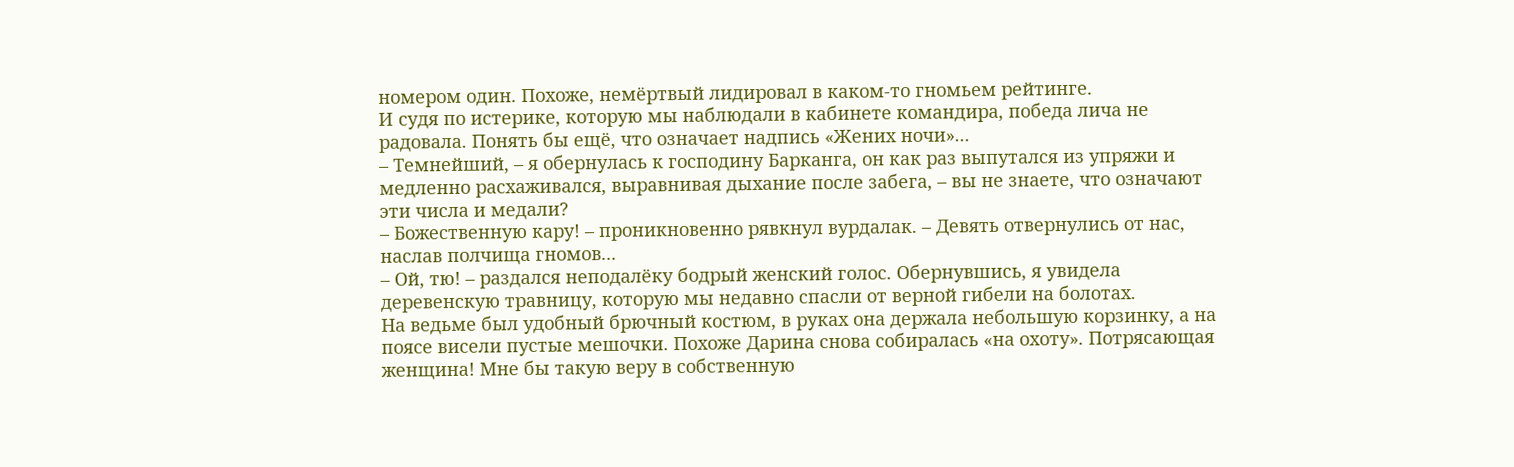номером один. Похоже, немёртвый лидировал в каком-то гномьем рейтинге.
И судя по истерике, которую мы наблюдали в кабинете командира, победа лича не радовала. Понять бы ещё, что означает надпись «Жених ночи»...
– Темнейший, – я обернулась к господину Барканга, он как раз выпутался из упряжи и медленно расхаживался, выравнивая дыхание после забега, – вы не знаете, что означают эти числа и медали?
– Божественную кару! – проникновенно рявкнул вурдалак. – Девять отвернулись от нас, наслав полчища гномов...
– Ой, тю! – раздался неподалёку бодрый женский голос. Обернувшись, я увидела деревенскую травницу, которую мы недавно спасли от верной гибели на болотах.
На ведьме был удобный брючный костюм, в руках она держала небольшую корзинку, а на поясе висели пустые мешочки. Похоже Дарина снова собиралась «на охоту». Потрясающая женщина! Мне бы такую веру в собственную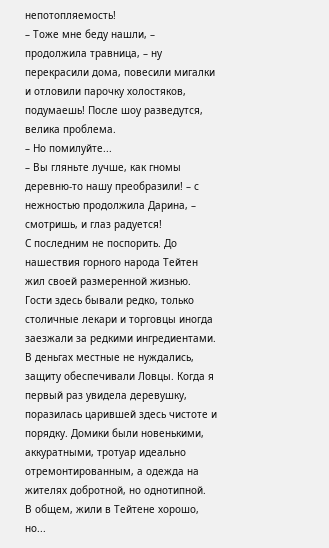непотопляемость!
– Тоже мне беду нашли, – продолжила травница, – ну перекрасили дома, повесили мигалки и отловили парочку холостяков, подумаешь! После шоу разведутся, велика проблема.
– Но помилуйте...
– Вы гляньте лучше, как гномы деревню-то нашу преобразили! – с нежностью продолжила Дарина, – смотришь, и глаз радуется!
С последним не поспорить. До нашествия горного народа Тейтен жил своей размеренной жизнью. Гости здесь бывали редко, только столичные лекари и торговцы иногда заезжали за редкими ингредиентами.
В деньгах местные не нуждались, защиту обеспечивали Ловцы. Когда я первый раз увидела деревушку, поразилась царившей здесь чистоте и порядку. Домики были новенькими, аккуратными, тротуар идеально отремонтированным, а одежда на жителях добротной, но однотипной.
В общем, жили в Тейтене хорошо, но...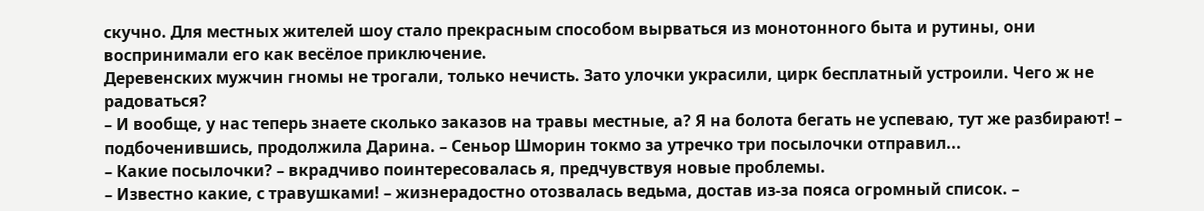скучно. Для местных жителей шоу стало прекрасным способом вырваться из монотонного быта и рутины, они воспринимали его как весёлое приключение.
Деревенских мужчин гномы не трогали, только нечисть. Зато улочки украсили, цирк бесплатный устроили. Чего ж не радоваться?
– И вообще, у нас теперь знаете сколько заказов на травы местные, а? Я на болота бегать не успеваю, тут же разбирают! – подбоченившись, продолжила Дарина. – Сеньор Шморин токмо за утречко три посылочки отправил...
– Какие посылочки? – вкрадчиво поинтересовалась я, предчувствуя новые проблемы.
– Известно какие, с травушками! – жизнерадостно отозвалась ведьма, достав из-за пояса огромный список. –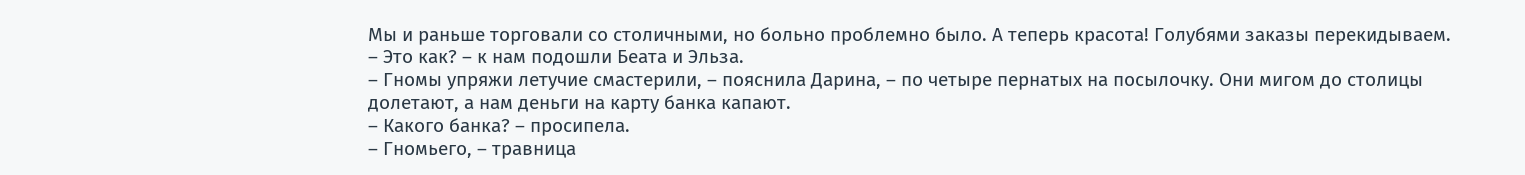Мы и раньше торговали со столичными, но больно проблемно было. А теперь красота! Голубями заказы перекидываем.
– Это как? – к нам подошли Беата и Эльза.
– Гномы упряжи летучие смастерили, – пояснила Дарина, – по четыре пернатых на посылочку. Они мигом до столицы долетают, а нам деньги на карту банка капают.
– Какого банка? – просипела.
– Гномьего, – травница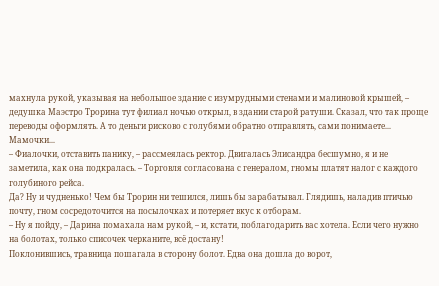махнула рукой, указывая на небольшое здание с изумрудными стенами и малиновой крышей, – дедушка Маэстро Трорина тут филиал ночью открыл, в здании старой ратуши. Сказал, что так проще переводы оформлять. А то деньги рисково с голубями обратно отправлять, сами понимаете...
Мамочки...
– Фиалочки, отставить панику, – рассмеялась ректор. Двигалась Элисандра бесшумно, я и не заметила, как она подкралась. – Торговля согласована с генералом, гномы платят налог с каждого голубиного рейса.
Да? Ну и чудненько! Чем бы Трорин ни тешился, лишь бы зарабатывал. Глядишь, наладив птичью почту, гном сосредоточится на посылочках и потеряет вкус к отборам.
– Ну я пойду, – Дарина помахала нам рукой, – и, кстати, поблагодарить вас хотела. Если чего нужно на болотах, только списочек черканите, всё достану!
Поклонившись, травница пошагала в сторону болот. Едва она дошла до ворот,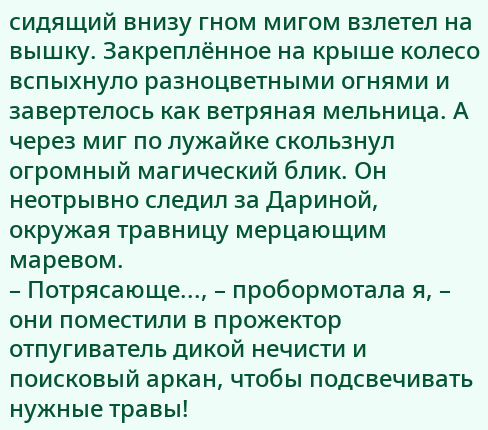сидящий внизу гном мигом взлетел на вышку. Закреплённое на крыше колесо вспыхнуло разноцветными огнями и завертелось как ветряная мельница. А через миг по лужайке скользнул огромный магический блик. Он неотрывно следил за Дариной, окружая травницу мерцающим маревом.
– Потрясающе..., – пробормотала я, – они поместили в прожектор отпугиватель дикой нечисти и поисковый аркан, чтобы подсвечивать нужные травы!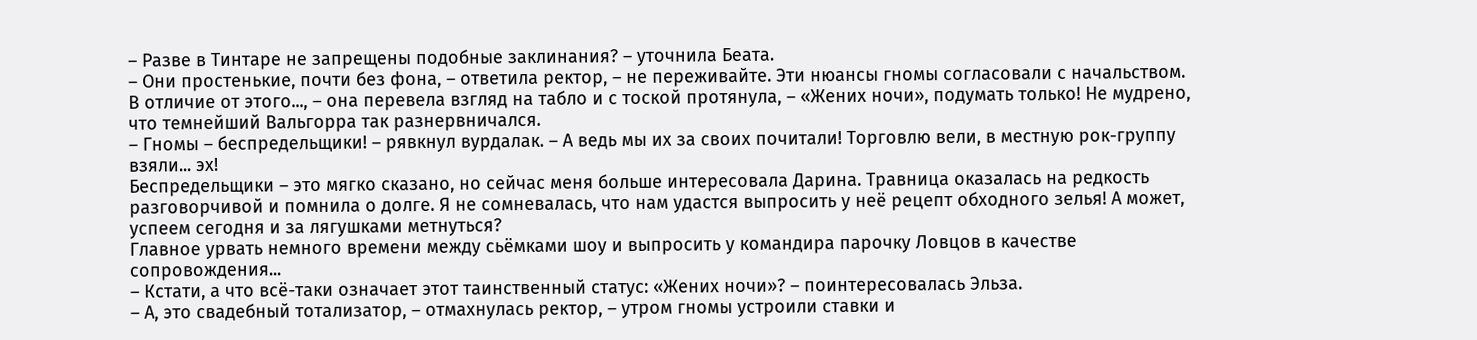– Разве в Тинтаре не запрещены подобные заклинания? – уточнила Беата.
– Они простенькие, почти без фона, – ответила ректор, – не переживайте. Эти нюансы гномы согласовали с начальством. В отличие от этого..., – она перевела взгляд на табло и с тоской протянула, – «Жених ночи», подумать только! Не мудрено, что темнейший Вальгорра так разнервничался.
– Гномы – беспредельщики! – рявкнул вурдалак. – А ведь мы их за своих почитали! Торговлю вели, в местную рок-группу взяли... эх!
Беспредельщики – это мягко сказано, но сейчас меня больше интересовала Дарина. Травница оказалась на редкость разговорчивой и помнила о долге. Я не сомневалась, что нам удастся выпросить у неё рецепт обходного зелья! А может, успеем сегодня и за лягушками метнуться?
Главное урвать немного времени между сьёмками шоу и выпросить у командира парочку Ловцов в качестве сопровождения...
– Кстати, а что всё-таки означает этот таинственный статус: «Жених ночи»? – поинтересовалась Эльза.
– А, это свадебный тотализатор, – отмахнулась ректор, – утром гномы устроили ставки и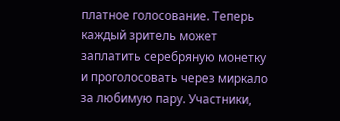платное голосование. Теперь каждый зритель может заплатить серебряную монетку и проголосовать через миркало за любимую пару. Участники,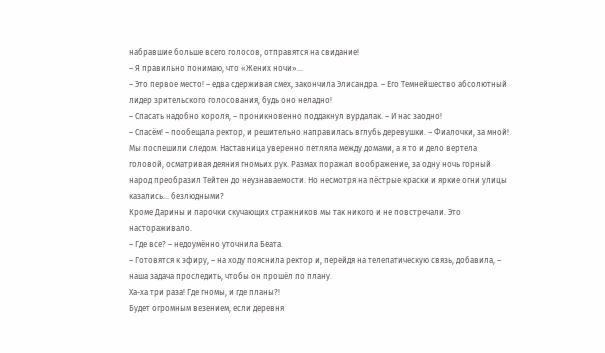набравшие больше всего голосов, отправятся на свидание!
– Я правильно понимаю, что «Жених ночи»...
– Это первое место! – едва сдерживая смех, закончила Элисандра. – Его Темнейшество абсолютный лидер зрительского голосования, будь оно неладно!
– Спасать надобно короля, – проникновенно поддакнул вурдалак. – И нас заодно!
– Спасём! – пообещала ректор, и решительно направилась вглубь деревушки. – Фиалочки, за мной!
Мы поспешили следом. Наставница уверенно петляла между домами, а я то и дело вертела головой, осматривая деяния гномьих рук. Размах поражал воображение, за одну ночь горный народ преобразил Тейтен до неузнаваемости. Но несмотря на пёстрые краски и яркие огни улицы казались... безлюдными?
Кроме Дарины и парочки скучающих стражников мы так никого и не повстречали. Это настораживало.
– Где все? – недоумённо уточнила Беата.
– Готовятся к эфиру, – на ходу пояснила ректор и, перейдя на телепатическую связь, добавила, – наша задача проследить, чтобы он прошёл по плану.
Ха-ха три раза! Где гномы, и где планы?!
Будет огромным везением, если деревня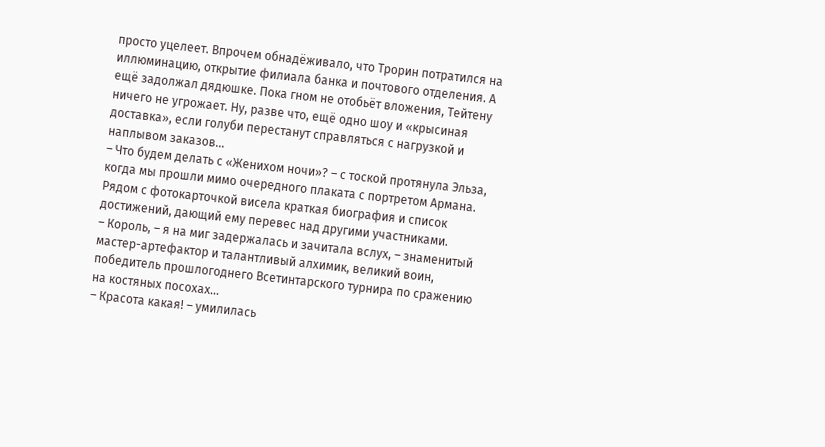просто уцелеет. Впрочем обнадёживало, что Трорин потратился на иллюминацию, открытие филиала банка и почтового отделения. А ещё задолжал дядюшке. Пока гном не отобьёт вложения, Тейтену ничего не угрожает. Ну, разве что, ещё одно шоу и «крысиная доставка», если голуби перестанут справляться с нагрузкой и наплывом заказов...
– Что будем делать с «Женихом ночи»? – с тоской протянула Эльза, когда мы прошли мимо очередного плаката с портретом Армана.
Рядом с фотокарточкой висела краткая биография и список достижений, дающий ему перевес над другими участниками.
– Король, – я на миг задержалась и зачитала вслух, – знаменитый мастер-артефактор и талантливый алхимик, великий воин, победитель прошлогоднего Всетинтарского турнира по сражению на костяных посохах...
– Красота какая! – умилилась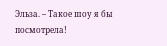Эльза. – Такое шоу я бы посмотрела!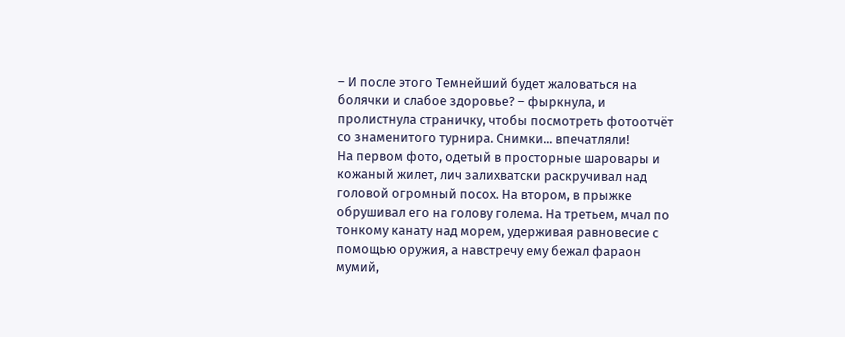– И после этого Темнейший будет жаловаться на болячки и слабое здоровье? – фыркнула, и пролистнула страничку, чтобы посмотреть фотоотчёт со знаменитого турнира. Снимки... впечатляли!
На первом фото, одетый в просторные шаровары и кожаный жилет, лич залихватски раскручивал над головой огромный посох. На втором, в прыжке обрушивал его на голову голема. На третьем, мчал по тонкому канату над морем, удерживая равновесие с помощью оружия, а навстречу ему бежал фараон мумий,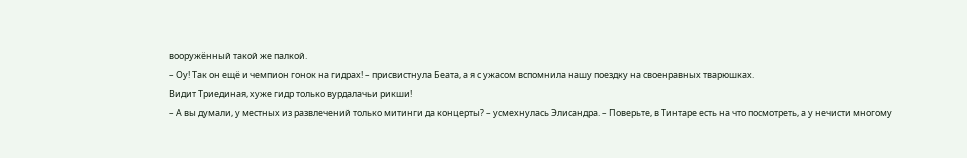вооружённый такой же палкой.
– Оу! Так он ещё и чемпион гонок на гидрах! – присвистнула Беата, а я с ужасом вспомнила нашу поездку на своенравных тварюшках.
Видит Триединая, хуже гидр только вурдалачьи рикши!
– А вы думали, у местных из развлечений только митинги да концерты? – усмехнулась Элисандра. – Поверьте, в Тинтаре есть на что посмотреть, а у нечисти многому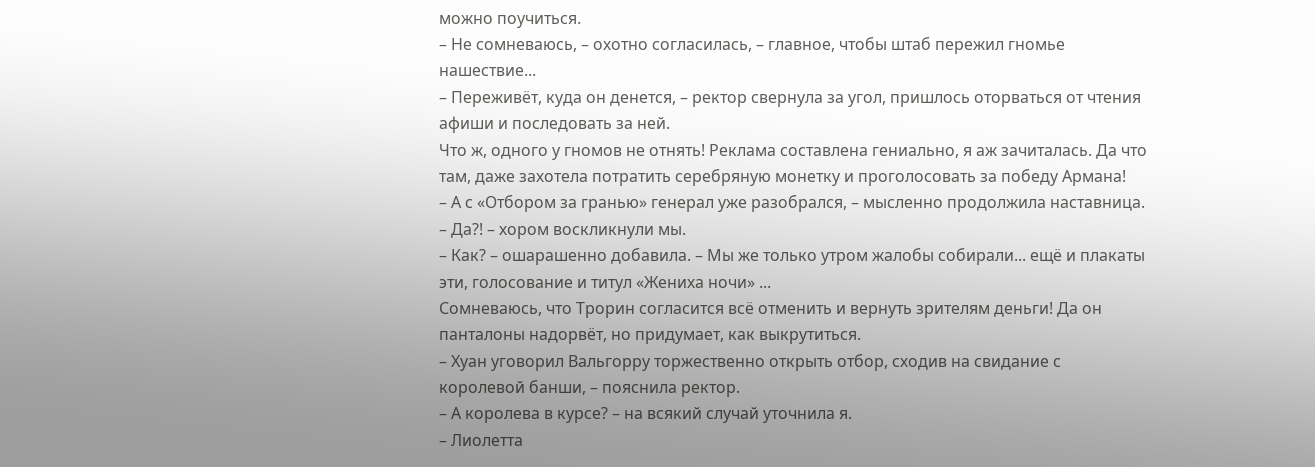можно поучиться.
– Не сомневаюсь, – охотно согласилась, – главное, чтобы штаб пережил гномье нашествие...
– Переживёт, куда он денется, – ректор свернула за угол, пришлось оторваться от чтения афиши и последовать за ней.
Что ж, одного у гномов не отнять! Реклама составлена гениально, я аж зачиталась. Да что там, даже захотела потратить серебряную монетку и проголосовать за победу Армана!
– А с «Отбором за гранью» генерал уже разобрался, – мысленно продолжила наставница.
– Да?! – хором воскликнули мы.
– Как? – ошарашенно добавила. – Мы же только утром жалобы собирали... ещё и плакаты эти, голосование и титул «Жениха ночи» ...
Сомневаюсь, что Трорин согласится всё отменить и вернуть зрителям деньги! Да он панталоны надорвёт, но придумает, как выкрутиться.
– Хуан уговорил Вальгорру торжественно открыть отбор, сходив на свидание с королевой банши, – пояснила ректор.
– А королева в курсе? – на всякий случай уточнила я.
– Лиолетта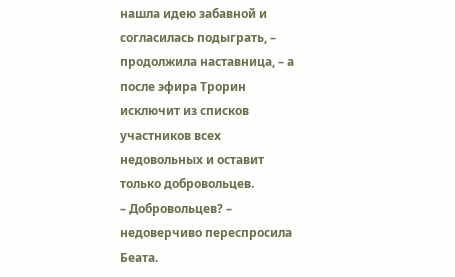нашла идею забавной и согласилась подыграть, – продолжила наставница, – а после эфира Трорин исключит из списков участников всех недовольных и оставит только добровольцев.
– Добровольцев? – недоверчиво переспросила Беата.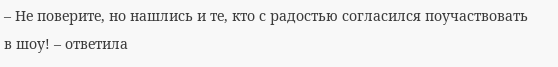– Не поверите, но нашлись и те, кто с радостью согласился поучаствовать в шоу! – ответила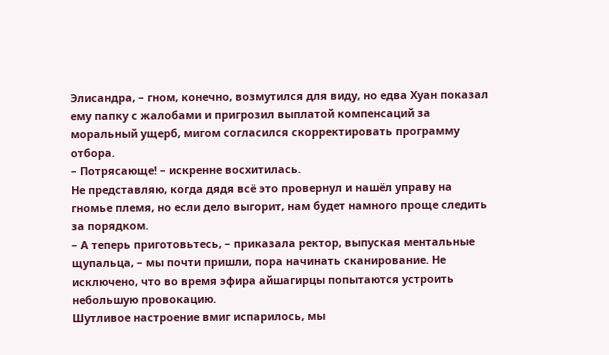Элисандра, – гном, конечно, возмутился для виду, но едва Хуан показал ему папку с жалобами и пригрозил выплатой компенсаций за моральный ущерб, мигом согласился скорректировать программу отбора.
– Потрясающе! – искренне восхитилась.
Не представляю, когда дядя всё это провернул и нашёл управу на гномье племя, но если дело выгорит, нам будет намного проще следить за порядком.
– А теперь приготовьтесь, – приказала ректор, выпуская ментальные щупальца, – мы почти пришли, пора начинать сканирование. Не исключено, что во время эфира айшагирцы попытаются устроить небольшую провокацию.
Шутливое настроение вмиг испарилось, мы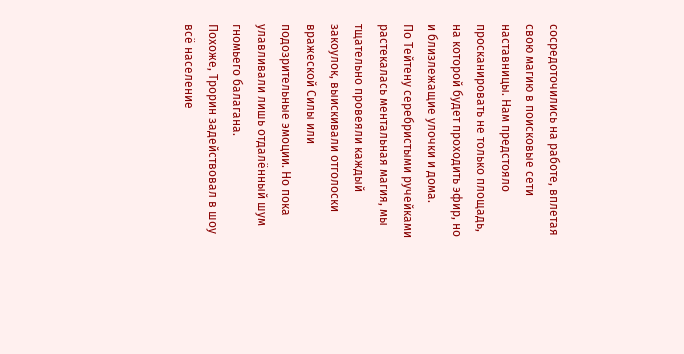сосредоточились на работе, вплетая свою магию в поисковые сети наставницы. Нам предстояло просканировать не только площадь, на которой будет проходить эфир, но и близлежащие улочки и дома.
По Тейтену серебристыми ручейками растекалась ментальная магия, мы тщательно провеяли каждый закоулок, выискивали отголоски вражеской Силы или подозрительные эмоции. Но пока улавливали лишь отдалённый шум гномьего балагана.
Похоже, Трорин задействовал в шоу всё население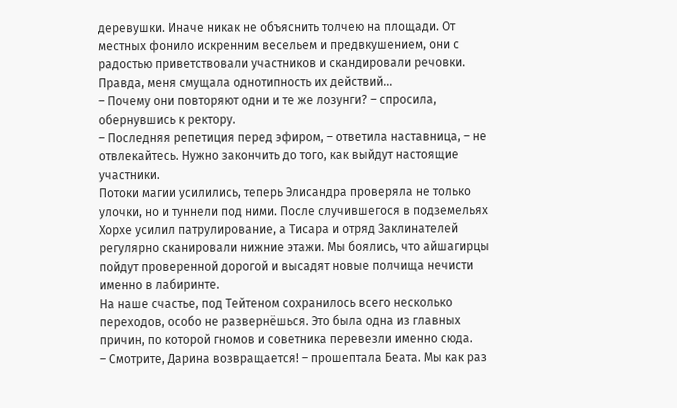деревушки. Иначе никак не объяснить толчею на площади. От местных фонило искренним весельем и предвкушением, они с радостью приветствовали участников и скандировали речовки. Правда, меня смущала однотипность их действий...
– Почему они повторяют одни и те же лозунги? – спросила, обернувшись к ректору.
– Последняя репетиция перед эфиром, – ответила наставница, – не отвлекайтесь. Нужно закончить до того, как выйдут настоящие участники.
Потоки магии усилились, теперь Элисандра проверяла не только улочки, но и туннели под ними. После случившегося в подземельях Хорхе усилил патрулирование, а Тисара и отряд Заклинателей регулярно сканировали нижние этажи. Мы боялись, что айшагирцы пойдут проверенной дорогой и высадят новые полчища нечисти именно в лабиринте.
На наше счастье, под Тейтеном сохранилось всего несколько переходов, особо не развернёшься. Это была одна из главных причин, по которой гномов и советника перевезли именно сюда.
– Смотрите, Дарина возвращается! – прошептала Беата. Мы как раз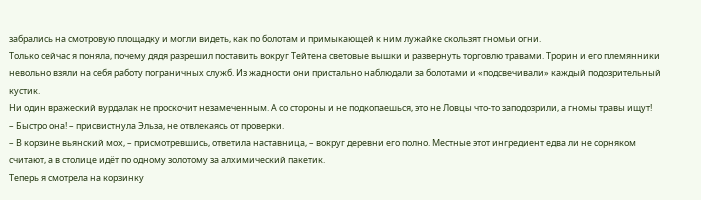забрались на смотровую площадку и могли видеть, как по болотам и примыкающей к ним лужайке скользят гномьи огни.
Только сейчас я поняла, почему дядя разрешил поставить вокруг Тейтена световые вышки и развернуть торговлю травами. Трорин и его племянники невольно взяли на себя работу пограничных служб. Из жадности они пристально наблюдали за болотами и «подсвечивали» каждый подозрительный кустик.
Ни один вражеский вурдалак не проскочит незамеченным. А со стороны и не подкопаешься, это не Ловцы что-то заподозрили, а гномы травы ищут!
– Быстро она! – присвистнула Эльза, не отвлекаясь от проверки.
– В корзине вьянский мох, – присмотревшись, ответила наставница, – вокруг деревни его полно. Местные этот ингредиент едва ли не сорняком считают, а в столице идёт по одному золотому за алхимический пакетик.
Теперь я смотрела на корзинку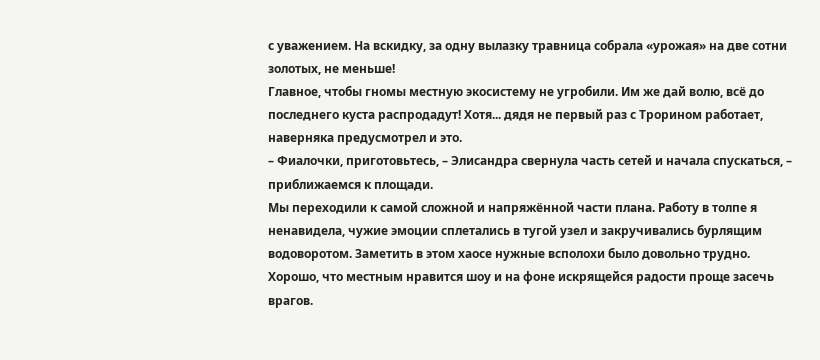с уважением. На вскидку, за одну вылазку травница собрала «урожая» на две сотни золотых, не меньше!
Главное, чтобы гномы местную экосистему не угробили. Им же дай волю, всё до последнего куста распродадут! Хотя... дядя не первый раз с Трорином работает, наверняка предусмотрел и это.
– Фиалочки, приготовьтесь, – Элисандра свернула часть сетей и начала спускаться, – приближаемся к площади.
Мы переходили к самой сложной и напряжённой части плана. Работу в толпе я ненавидела, чужие эмоции сплетались в тугой узел и закручивались бурлящим водоворотом. Заметить в этом хаосе нужные всполохи было довольно трудно.
Хорошо, что местным нравится шоу и на фоне искрящейся радости проще засечь врагов.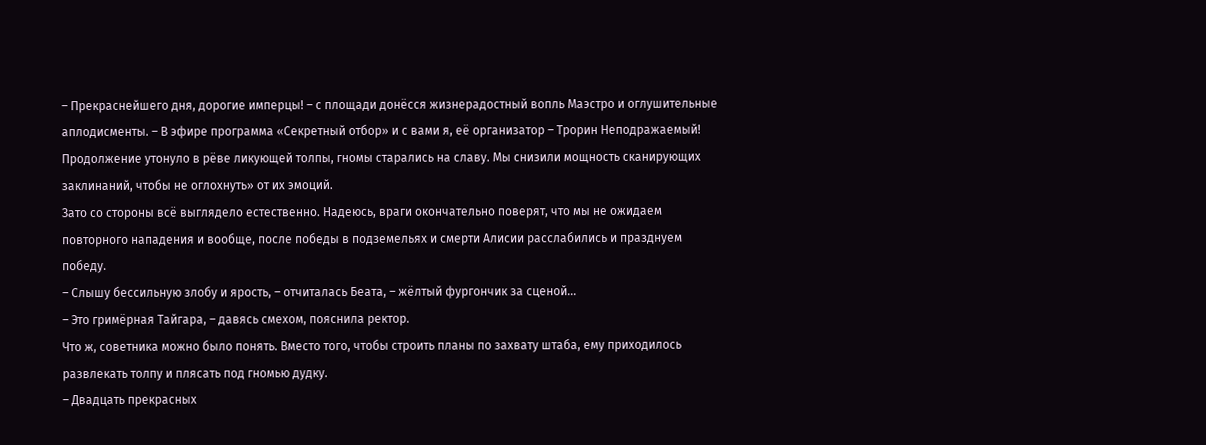– Прекраснейшего дня, дорогие имперцы! – с площади донёсся жизнерадостный вопль Маэстро и оглушительные аплодисменты. – В эфире программа «Секретный отбор» и с вами я, её организатор – Трорин Неподражаемый!
Продолжение утонуло в рёве ликующей толпы, гномы старались на славу. Мы снизили мощность сканирующих заклинаний, чтобы не оглохнуть» от их эмоций.
Зато со стороны всё выглядело естественно. Надеюсь, враги окончательно поверят, что мы не ожидаем повторного нападения и вообще, после победы в подземельях и смерти Алисии расслабились и празднуем победу.
– Слышу бессильную злобу и ярость, – отчиталась Беата, – жёлтый фургончик за сценой...
– Это гримёрная Тайгара, – давясь смехом, пояснила ректор.
Что ж, советника можно было понять. Вместо того, чтобы строить планы по захвату штаба, ему приходилось развлекать толпу и плясать под гномью дудку.
– Двадцать прекрасных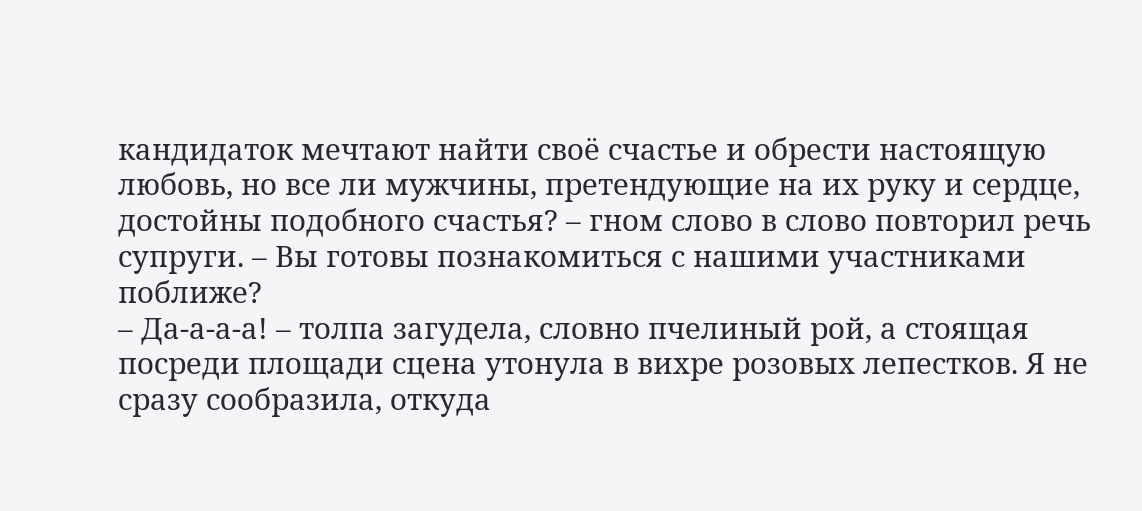кандидаток мечтают найти своё счастье и обрести настоящую любовь, но все ли мужчины, претендующие на их руку и сердце, достойны подобного счастья? – гном слово в слово повторил речь супруги. – Вы готовы познакомиться с нашими участниками поближе?
– Да-а-а-а! – толпа загудела, словно пчелиный рой, а стоящая посреди площади сцена утонула в вихре розовых лепестков. Я не сразу сообразила, откуда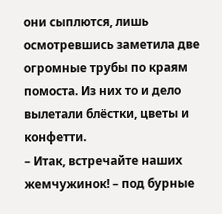они сыплются, лишь осмотревшись заметила две огромные трубы по краям помоста. Из них то и дело вылетали блёстки, цветы и конфетти.
– Итак, встречайте наших жемчужинок! – под бурные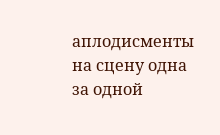аплодисменты на сцену одна за одной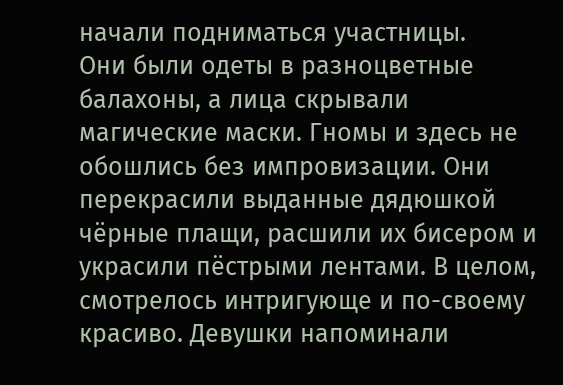начали подниматься участницы.
Они были одеты в разноцветные балахоны, а лица скрывали магические маски. Гномы и здесь не обошлись без импровизации. Они перекрасили выданные дядюшкой чёрные плащи, расшили их бисером и украсили пёстрыми лентами. В целом, смотрелось интригующе и по-своему красиво. Девушки напоминали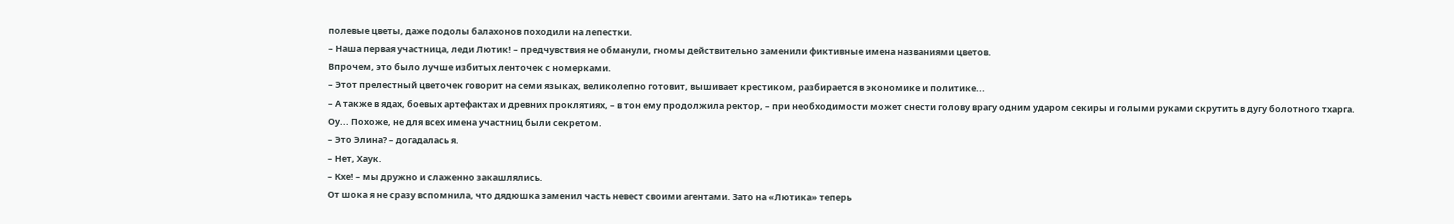полевые цветы, даже подолы балахонов походили на лепестки.
– Наша первая участница, леди Лютик! – предчувствия не обманули, гномы действительно заменили фиктивные имена названиями цветов.
Впрочем, это было лучше избитых ленточек с номерками.
– Этот прелестный цветочек говорит на семи языках, великолепно готовит, вышивает крестиком, разбирается в экономике и политике...
– А также в ядах, боевых артефактах и древних проклятиях, – в тон ему продолжила ректор, – при необходимости может снести голову врагу одним ударом секиры и голыми руками скрутить в дугу болотного тхарга.
Оу... Похоже, не для всех имена участниц были секретом.
– Это Элина? – догадалась я.
– Нет, Хаук.
– Кхе! – мы дружно и слаженно закашлялись.
От шока я не сразу вспомнила, что дядюшка заменил часть невест своими агентами. Зато на «Лютика» теперь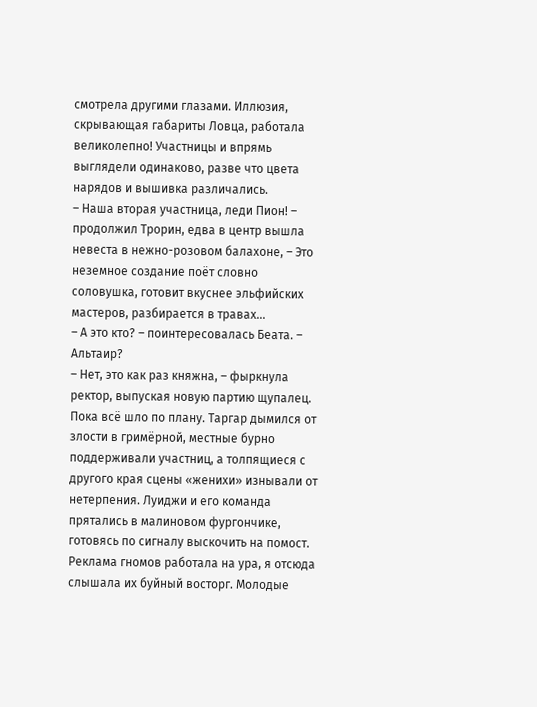смотрела другими глазами. Иллюзия, скрывающая габариты Ловца, работала великолепно! Участницы и впрямь выглядели одинаково, разве что цвета нарядов и вышивка различались.
– Наша вторая участница, леди Пион! – продолжил Трорин, едва в центр вышла невеста в нежно-розовом балахоне, – Это неземное создание поёт словно соловушка, готовит вкуснее эльфийских мастеров, разбирается в травах...
– А это кто? – поинтересовалась Беата. – Альтаир?
– Нет, это как раз княжна, – фыркнула ректор, выпуская новую партию щупалец.
Пока всё шло по плану. Таргар дымился от злости в гримёрной, местные бурно поддерживали участниц, а толпящиеся с другого края сцены «женихи» изнывали от нетерпения. Луиджи и его команда прятались в малиновом фургончике, готовясь по сигналу выскочить на помост.
Реклама гномов работала на ура, я отсюда слышала их буйный восторг. Молодые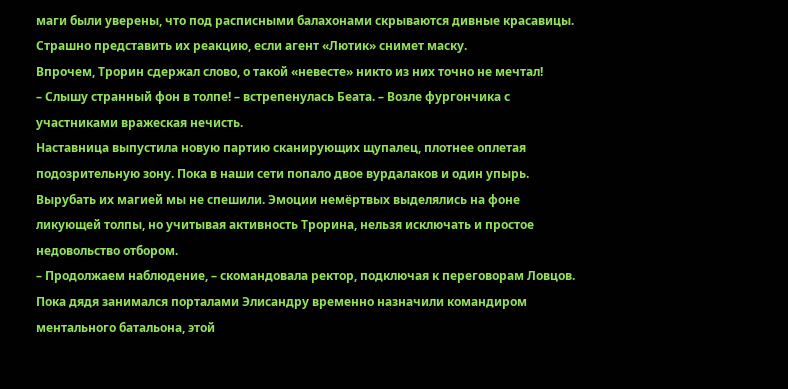маги были уверены, что под расписными балахонами скрываются дивные красавицы. Страшно представить их реакцию, если агент «Лютик» снимет маску.
Впрочем, Трорин сдержал слово, о такой «невесте» никто из них точно не мечтал!
– Слышу странный фон в толпе! – встрепенулась Беата. – Возле фургончика с участниками вражеская нечисть.
Наставница выпустила новую партию сканирующих щупалец, плотнее оплетая подозрительную зону. Пока в наши сети попало двое вурдалаков и один упырь.
Вырубать их магией мы не спешили. Эмоции немёртвых выделялись на фоне ликующей толпы, но учитывая активность Трорина, нельзя исключать и простое недовольство отбором.
– Продолжаем наблюдение, – скомандовала ректор, подключая к переговорам Ловцов. Пока дядя занимался порталами Элисандру временно назначили командиром ментального батальона, этой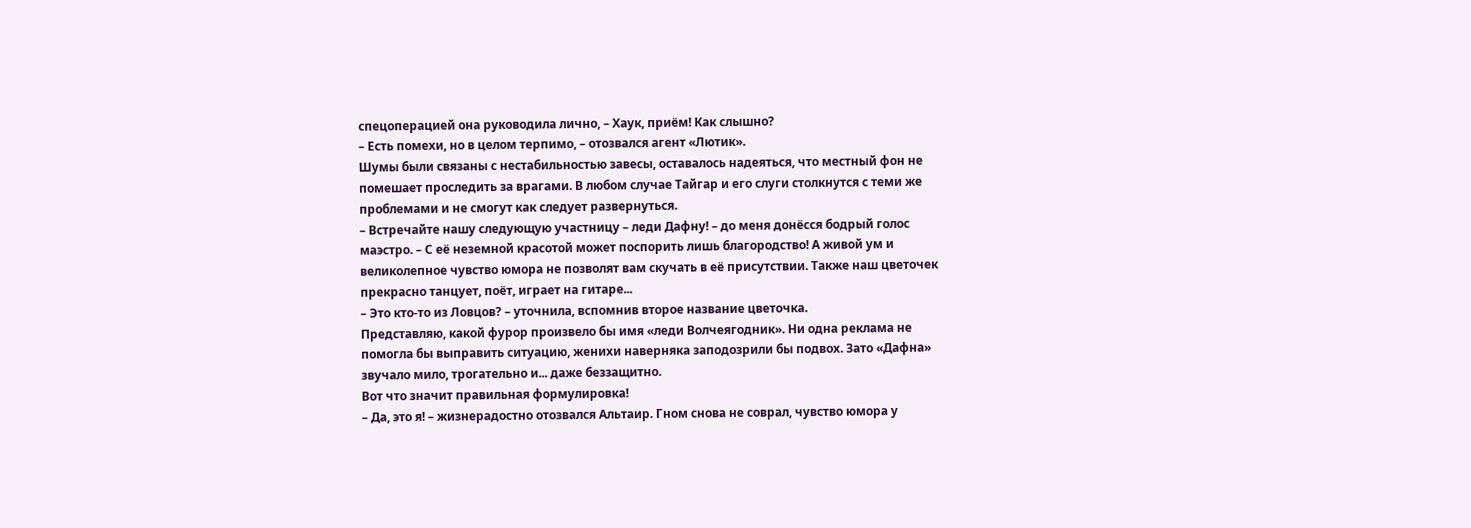спецоперацией она руководила лично, – Хаук, приём! Как слышно?
– Есть помехи, но в целом терпимо, – отозвался агент «Лютик».
Шумы были связаны с нестабильностью завесы, оставалось надеяться, что местный фон не помешает проследить за врагами. В любом случае Тайгар и его слуги столкнутся с теми же проблемами и не смогут как следует развернуться.
– Встречайте нашу следующую участницу – леди Дафну! – до меня донёсся бодрый голос маэстро. – С её неземной красотой может поспорить лишь благородство! А живой ум и великолепное чувство юмора не позволят вам скучать в её присутствии. Также наш цветочек прекрасно танцует, поёт, играет на гитаре...
– Это кто-то из Ловцов? – уточнила, вспомнив второе название цветочка.
Представляю, какой фурор произвело бы имя «леди Волчеягодник». Ни одна реклама не помогла бы выправить ситуацию, женихи наверняка заподозрили бы подвох. Зато «Дафна» звучало мило, трогательно и... даже беззащитно.
Вот что значит правильная формулировка!
– Да, это я! – жизнерадостно отозвался Альтаир. Гном снова не соврал, чувство юмора у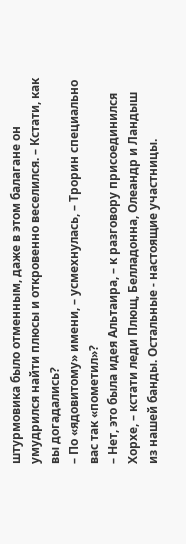штурмовика было отменным, даже в этом балагане он умудрился найти плюсы и откровенно веселился. – Кстати, как вы догадались?
– По «ядовитому» имени, – усмехнулась, – Трорин специально вас так «пометил»?
– Нет, это была идея Альтаира, – к разговору присоединился Хорхе, – кстати леди Плющ, Белладонна, Олеандр и Ландыш из нашей банды. Остальные - настоящие участницы.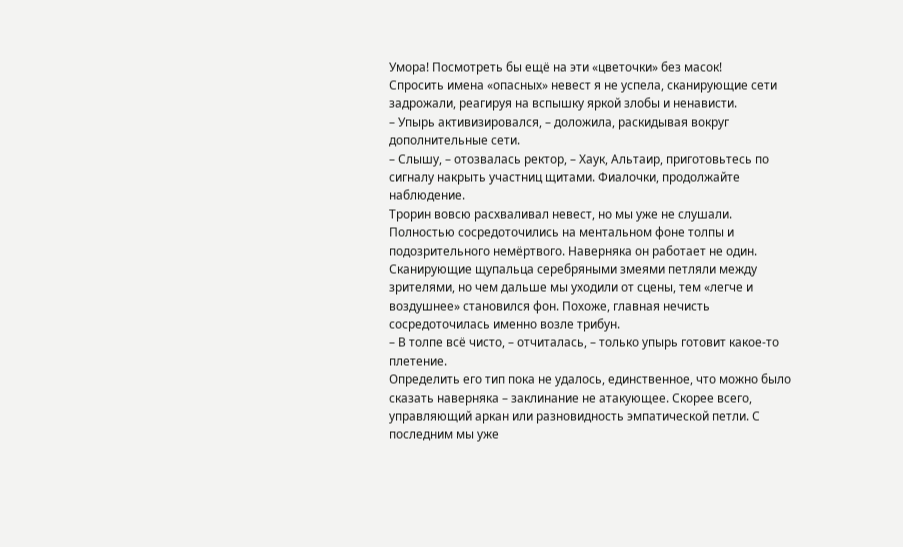Умора! Посмотреть бы ещё на эти «цветочки» без масок!
Спросить имена «опасных» невест я не успела, сканирующие сети задрожали, реагируя на вспышку яркой злобы и ненависти.
– Упырь активизировался, – доложила, раскидывая вокруг дополнительные сети.
– Слышу, – отозвалась ректор, – Хаук, Альтаир, приготовьтесь по сигналу накрыть участниц щитами. Фиалочки, продолжайте наблюдение.
Трорин вовсю расхваливал невест, но мы уже не слушали. Полностью сосредоточились на ментальном фоне толпы и подозрительного немёртвого. Наверняка он работает не один.
Сканирующие щупальца серебряными змеями петляли между зрителями, но чем дальше мы уходили от сцены, тем «легче и воздушнее» становился фон. Похоже, главная нечисть сосредоточилась именно возле трибун.
– В толпе всё чисто, – отчиталась, – только упырь готовит какое-то плетение.
Определить его тип пока не удалось, единственное, что можно было сказать наверняка – заклинание не атакующее. Скорее всего, управляющий аркан или разновидность эмпатической петли. С последним мы уже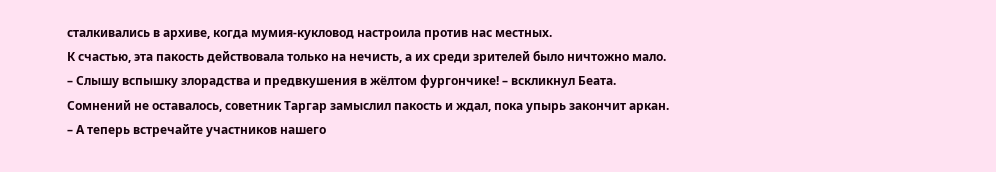сталкивались в архиве, когда мумия-кукловод настроила против нас местных.
К счастью, эта пакость действовала только на нечисть, а их среди зрителей было ничтожно мало.
– Слышу вспышку злорадства и предвкушения в жёлтом фургончике! – вскликнул Беата.
Сомнений не оставалось, советник Таргар замыслил пакость и ждал, пока упырь закончит аркан.
– А теперь встречайте участников нашего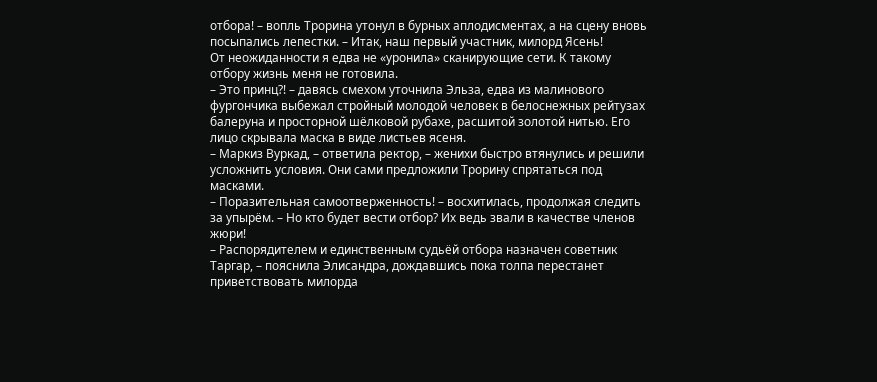отбора! – вопль Трорина утонул в бурных аплодисментах, а на сцену вновь посыпались лепестки. – Итак, наш первый участник, милорд Ясень!
От неожиданности я едва не «уронила» сканирующие сети. К такому отбору жизнь меня не готовила.
– Это принц?! – давясь смехом уточнила Эльза, едва из малинового фургончика выбежал стройный молодой человек в белоснежных рейтузах балеруна и просторной шёлковой рубахе, расшитой золотой нитью. Его лицо скрывала маска в виде листьев ясеня.
– Маркиз Вуркад, – ответила ректор, – женихи быстро втянулись и решили усложнить условия. Они сами предложили Трорину спрятаться под масками.
– Поразительная самоотверженность! – восхитилась, продолжая следить за упырём. – Но кто будет вести отбор? Их ведь звали в качестве членов жюри!
– Распорядителем и единственным судьёй отбора назначен советник Таргар, – пояснила Элисандра, дождавшись пока толпа перестанет приветствовать милорда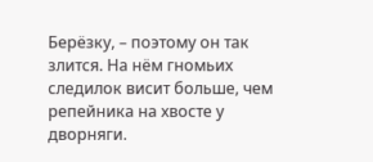Берёзку, – поэтому он так злится. На нём гномьих следилок висит больше, чем репейника на хвосте у дворняги.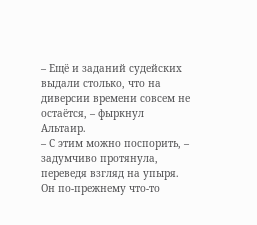– Ещё и заданий судейских выдали столько, что на диверсии времени совсем не остаётся, – фыркнул Альтаир.
– С этим можно поспорить, – задумчиво протянула, переведя взгляд на упыря. Он по-прежнему что-то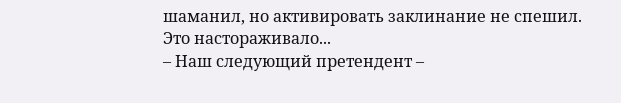шаманил, но активировать заклинание не спешил. Это настораживало...
– Наш следующий претендент –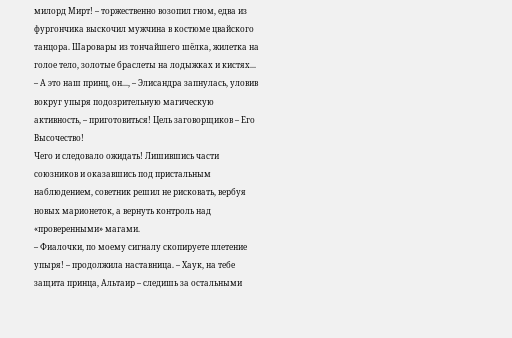милорд Мирт! – торжественно возопил гном, едва из фургончика выскочил мужчина в костюме цвайского танцора. Шаровары из тончайшего шёлка, жилетка на голое тело, золотые браслеты на лодыжках и кистях...
– А это наш принц, он..., – Элисандра запнулась, уловив вокруг упыря подозрительную магическую активность, – приготовиться! Цель заговорщиков – Его Высочество!
Чего и следовало ожидать! Лишившись части союзников и оказавшись под пристальным наблюдением, советник решил не рисковать, вербуя новых марионеток, а вернуть контроль над «проверенными» магами.
– Фиалочки, по моему сигналу скопируете плетение упыря! – продолжила наставница. – Хаук, на тебе защита принца, Альтаир – следишь за остальными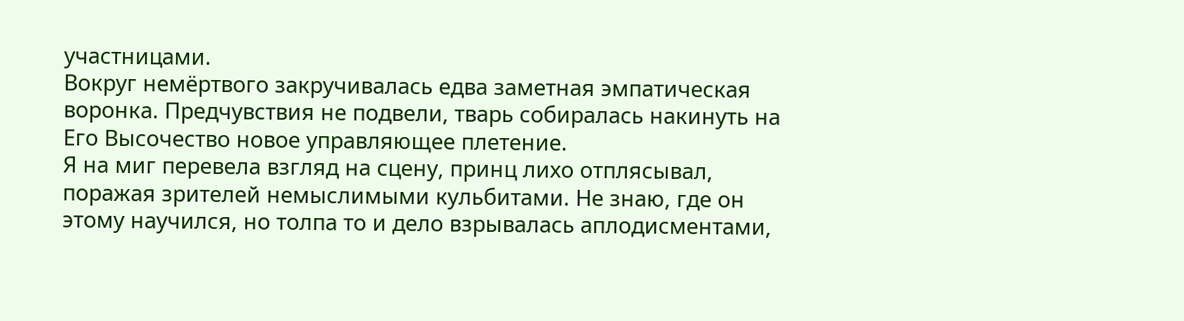участницами.
Вокруг немёртвого закручивалась едва заметная эмпатическая воронка. Предчувствия не подвели, тварь собиралась накинуть на Его Высочество новое управляющее плетение.
Я на миг перевела взгляд на сцену, принц лихо отплясывал, поражая зрителей немыслимыми кульбитами. Не знаю, где он этому научился, но толпа то и дело взрывалась аплодисментами,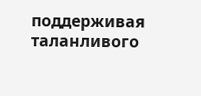поддерживая таланливого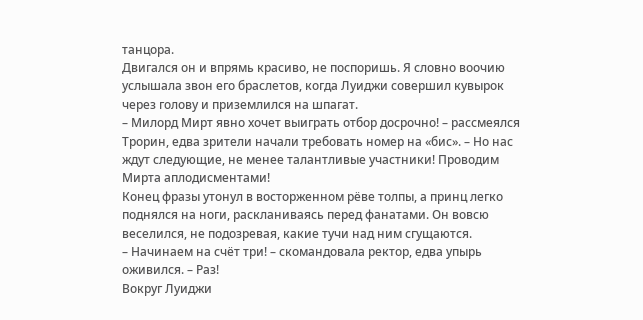танцора.
Двигался он и впрямь красиво, не поспоришь. Я словно воочию услышала звон его браслетов, когда Луиджи совершил кувырок через голову и приземлился на шпагат.
– Милорд Мирт явно хочет выиграть отбор досрочно! – рассмеялся Трорин, едва зрители начали требовать номер на «бис». – Но нас ждут следующие, не менее талантливые участники! Проводим Мирта аплодисментами!
Конец фразы утонул в восторженном рёве толпы, а принц легко поднялся на ноги, раскланиваясь перед фанатами. Он вовсю веселился, не подозревая, какие тучи над ним сгущаются.
– Начинаем на счёт три! – скомандовала ректор, едва упырь оживился. – Раз!
Вокруг Луиджи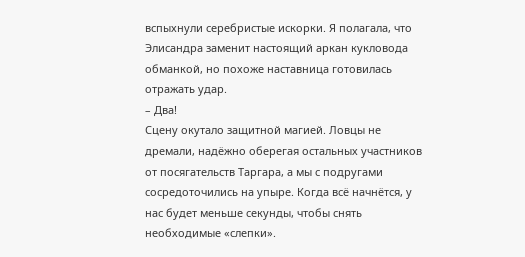вспыхнули серебристые искорки. Я полагала, что Элисандра заменит настоящий аркан кукловода обманкой, но похоже наставница готовилась отражать удар.
– Два!
Сцену окутало защитной магией. Ловцы не дремали, надёжно оберегая остальных участников от посягательств Таргара, а мы с подругами сосредоточились на упыре. Когда всё начнётся, у нас будет меньше секунды, чтобы снять необходимые «слепки».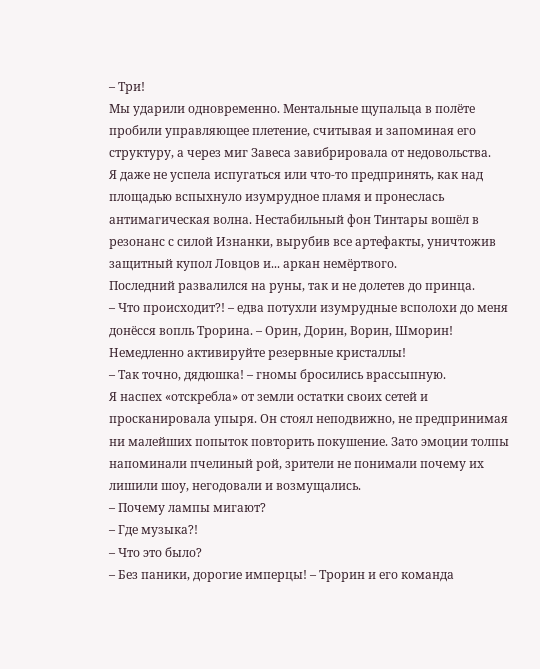– Три!
Мы ударили одновременно. Ментальные щупальца в полёте пробили управляющее плетение, считывая и запоминая его структуру, а через миг Завеса завибрировала от недовольства.
Я даже не успела испугаться или что-то предпринять, как над площадью вспыхнуло изумрудное пламя и пронеслась антимагическая волна. Нестабильный фон Тинтары вошёл в резонанс с силой Изнанки, вырубив все артефакты, уничтожив защитный купол Ловцов и... аркан немёртвого.
Последний развалился на руны, так и не долетев до принца.
– Что происходит?! – едва потухли изумрудные всполохи до меня донёсся вопль Трорина. – Орин, Дорин, Ворин, Шморин! Немедленно активируйте резервные кристаллы!
– Так точно, дядюшка! – гномы бросились врассыпную.
Я наспех «отскребла» от земли остатки своих сетей и просканировала упыря. Он стоял неподвижно, не предпринимая ни малейших попыток повторить покушение. Зато эмоции толпы напоминали пчелиный рой, зрители не понимали почему их лишили шоу, негодовали и возмущались.
– Почему лампы мигают?
– Где музыка?!
– Что это было?
– Без паники, дорогие имперцы! – Трорин и его команда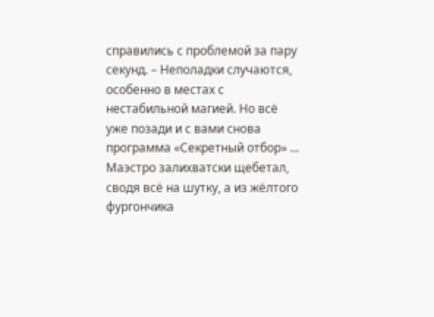справились с проблемой за пару секунд. – Неполадки случаются, особенно в местах с нестабильной магией. Но всё уже позади и с вами снова программа «Секретный отбор» ...
Маэстро залихватски щебетал, сводя всё на шутку, а из жёлтого фургончика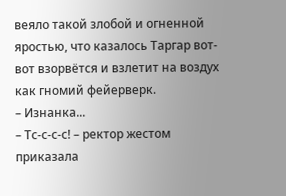веяло такой злобой и огненной яростью, что казалось Таргар вот-вот взорвётся и взлетит на воздух как гномий фейерверк.
– Изнанка...
– Тс-с-с-с! – ректор жестом приказала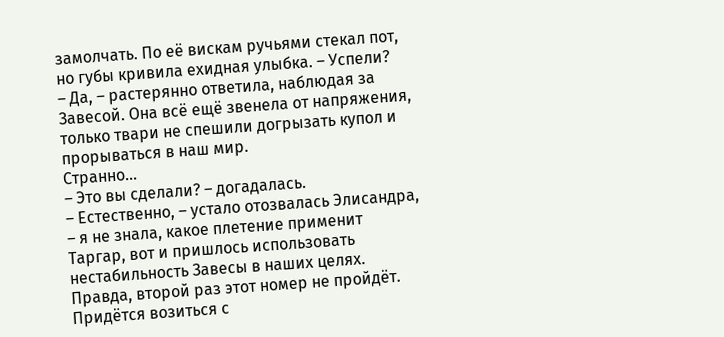замолчать. По её вискам ручьями стекал пот, но губы кривила ехидная улыбка. – Успели?
– Да, – растерянно ответила, наблюдая за Завесой. Она всё ещё звенела от напряжения, только твари не спешили догрызать купол и прорываться в наш мир.
Странно...
– Это вы сделали? – догадалась.
– Естественно, – устало отозвалась Элисандра, – я не знала, какое плетение применит Таргар, вот и пришлось использовать нестабильность Завесы в наших целях. Правда, второй раз этот номер не пройдёт. Придётся возиться с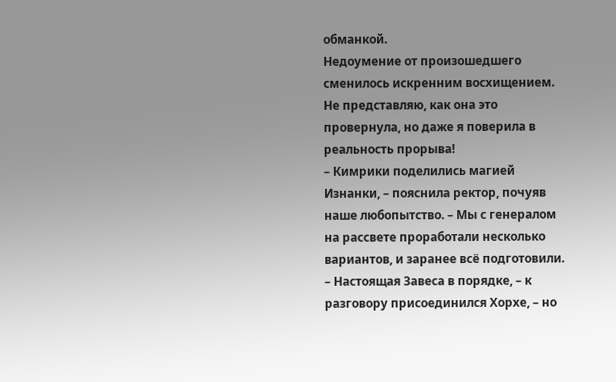обманкой.
Недоумение от произошедшего сменилось искренним восхищением. Не представляю, как она это провернула, но даже я поверила в реальность прорыва!
– Кимрики поделились магией Изнанки, – пояснила ректор, почуяв наше любопытство. – Мы с генералом на рассвете проработали несколько вариантов, и заранее всё подготовили.
– Настоящая Завеса в порядке, – к разговору присоединился Хорхе, – но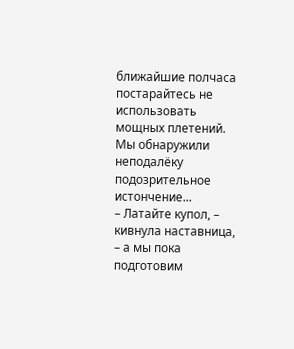ближайшие полчаса постарайтесь не использовать мощных плетений. Мы обнаружили неподалёку подозрительное истончение...
– Латайте купол, – кивнула наставница, – а мы пока подготовим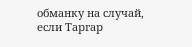обманку на случай, если Таргар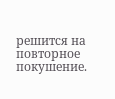решится на повторное покушение.